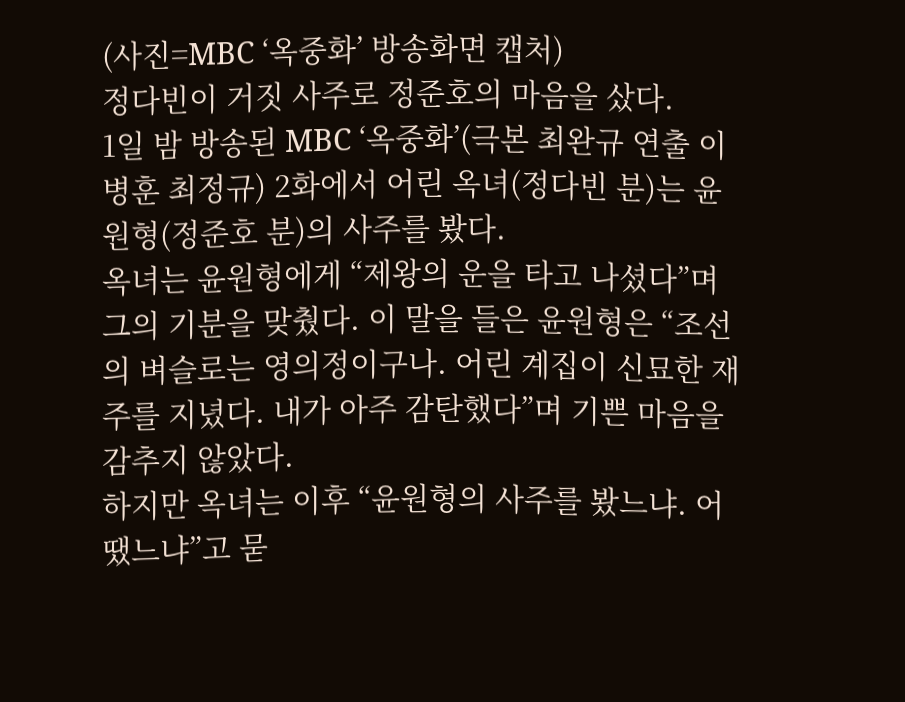(사진=MBC ‘옥중화’ 방송화면 캡처)
정다빈이 거짓 사주로 정준호의 마음을 샀다.
1일 밤 방송된 MBC ‘옥중화’(극본 최완규 연출 이병훈 최정규) 2화에서 어린 옥녀(정다빈 분)는 윤원형(정준호 분)의 사주를 봤다.
옥녀는 윤원형에게 “제왕의 운을 타고 나셨다”며 그의 기분을 맞췄다. 이 말을 들은 윤원형은 “조선의 벼슬로는 영의정이구나. 어린 계집이 신묘한 재주를 지녔다. 내가 아주 감탄했다”며 기쁜 마음을 감추지 않았다.
하지만 옥녀는 이후 “윤원형의 사주를 봤느냐. 어땠느냐”고 묻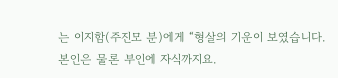는 이지함(주진모 분)에게 “형살의 기운이 보였습니다. 본인은 물론 부인에 자식까지요.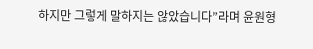하지만 그렇게 말하지는 않았습니다”라며 윤원형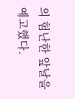의 험난한 앞날을 예고했다.